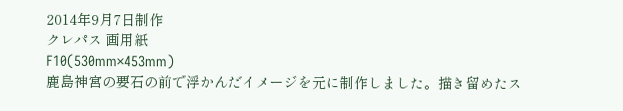2014年9月7日制作
クレパス 画用紙
F10(530mm×453mm)
鹿島神宮の要石の前で浮かんだイメージを元に制作しました。描き留めたス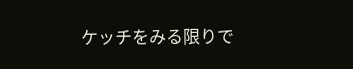ケッチをみる限りで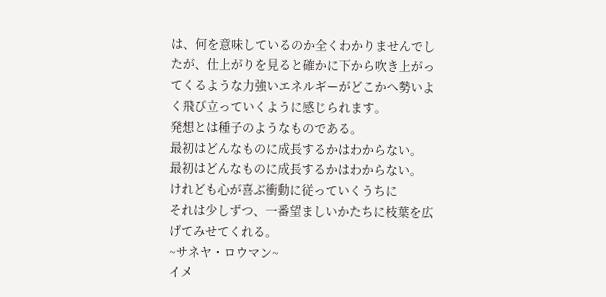は、何を意味しているのか全くわかりませんでしたが、仕上がりを見ると確かに下から吹き上がってくるような力強いエネルギーがどこかへ勢いよく飛び立っていくように感じられます。
発想とは種子のようなものである。
最初はどんなものに成長するかはわからない。
最初はどんなものに成長するかはわからない。
けれども心が喜ぶ衝動に従っていくうちに
それは少しずつ、一番望ましいかたちに枝葉を広げてみせてくれる。
~サネヤ・ロウマン~
イメ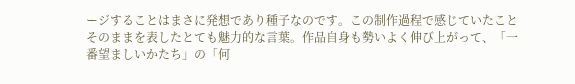ージすることはまさに発想であり種子なのです。この制作過程で感じていたことそのままを表したとても魅力的な言葉。作品自身も勢いよく伸び上がって、「一番望ましいかたち」の「何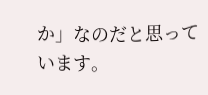か」なのだと思っています。